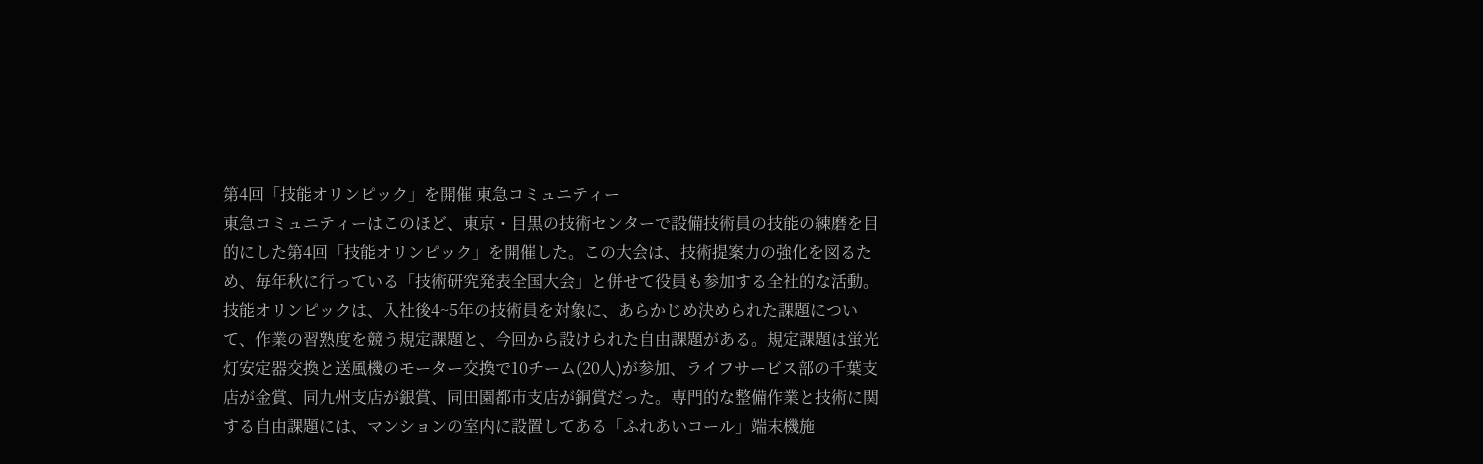第4回「技能オリンピック」を開催 東急コミュニティー
東急コミュニティーはこのほど、東京・目黒の技術センターで設備技術員の技能の練磨を目的にした第4回「技能オリンピック」を開催した。この大会は、技術提案力の強化を図るため、毎年秋に行っている「技術研究発表全国大会」と併せて役員も参加する全社的な活動。
技能オリンピックは、入社後4~5年の技術員を対象に、あらかじめ決められた課題について、作業の習熟度を競う規定課題と、今回から設けられた自由課題がある。規定課題は蛍光灯安定器交換と送風機のモーター交換で10チーム(20人)が参加、ライフサービス部の千葉支店が金賞、同九州支店が銀賞、同田園都市支店が銅賞だった。専門的な整備作業と技術に関する自由課題には、マンションの室内に設置してある「ふれあいコール」端末機施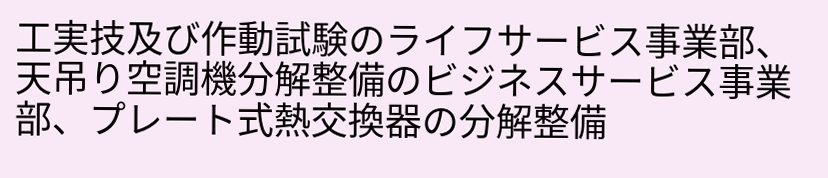工実技及び作動試験のライフサービス事業部、天吊り空調機分解整備のビジネスサービス事業部、プレート式熱交換器の分解整備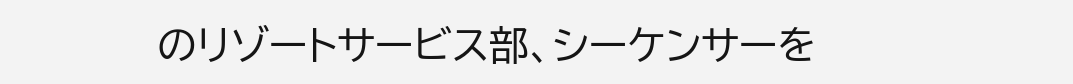のリゾートサービス部、シーケンサーを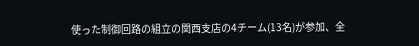使った制御回路の組立の関西支店の4チーム(13名)が参加、全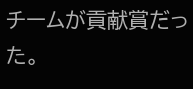チームが貢献賞だった。